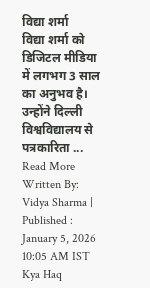विद्या शर्मा
विद्या शर्मा को डिजिटल मीडिया में लगभग 3 साल का अनुभव है। उन्होंने दिल्ली विश्वविद्यालय से पत्रकारिता ... Read More
Written By: Vidya Sharma | Published : January 5, 2026 10:05 AM IST
Kya Haq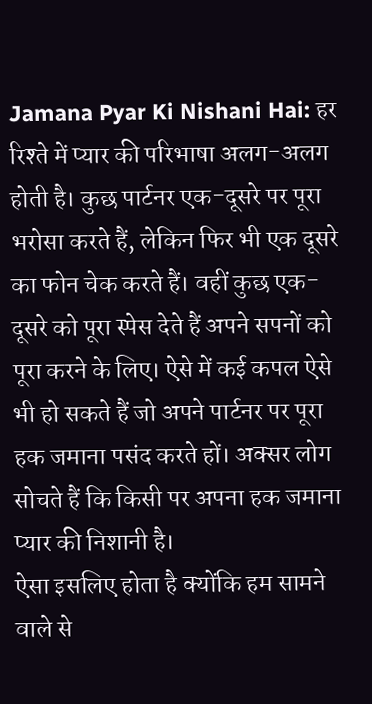Jamana Pyar Ki Nishani Hai: हर रिश्ते में प्यार की परिभाषा अलग-अलग होती है। कुछ पार्टनर एक-दूसरे पर पूरा भरोसा करते हैं, लेकिन फिर भी एक दूसरे का फोन चेक करते हैं। वहीं कुछ एक-दूसरे को पूरा स्पेस देते हैं अपने सपनों को पूरा करने के लिए। ऐसे में कई कपल ऐसे भी हो सकते हैं जो अपने पार्टनर पर पूरा हक जमाना पसंद करते हों। अक्सर लोग सोचते हैं कि किसी पर अपना हक जमाना प्यार की निशानी है।
ऐसा इसलिए होता है क्योंकि हम सामने वाले से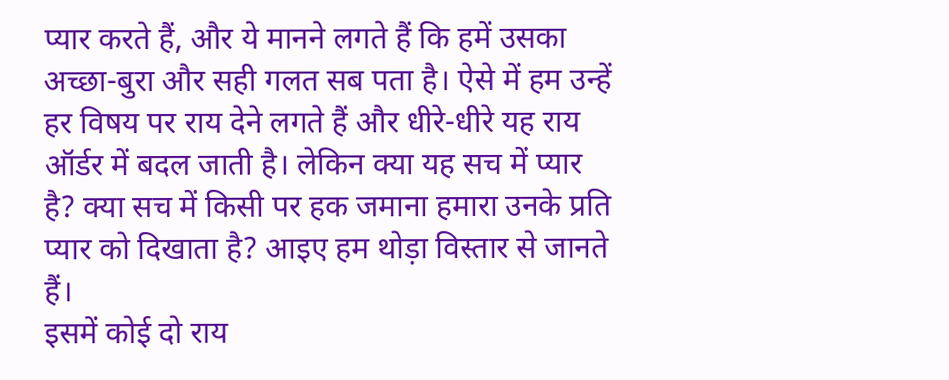प्यार करते हैं, और ये मानने लगते हैं कि हमें उसका अच्छा-बुरा और सही गलत सब पता है। ऐसे में हम उन्हें हर विषय पर राय देने लगते हैं और धीरे-धीरे यह राय ऑर्डर में बदल जाती है। लेकिन क्या यह सच में प्यार है? क्या सच में किसी पर हक जमाना हमारा उनके प्रति प्यार को दिखाता है? आइए हम थोड़ा विस्तार से जानते हैं।
इसमें कोई दो राय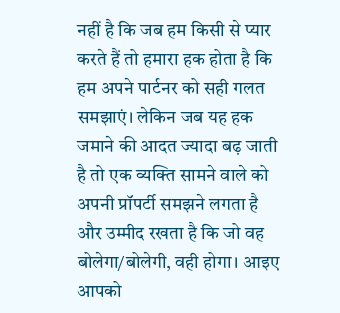नहीं है कि जब हम किसी से प्यार करते हैं तो हमारा हक होता है कि हम अपने पार्टनर को सही गलत समझाएं। लेकिन जब यह हक जमाने की आदत ज्यादा बढ़ जाती है तो एक व्यक्ति सामने वाले को अपनी प्रॉपर्टी समझने लगता है और उम्मीद रखता है कि जो वह बोलेगा/बोलेगी, वही होगा। आइए आपको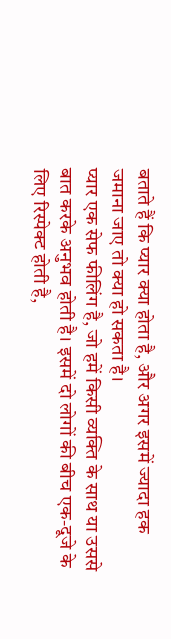बताते हैं कि प्यार क्या होता है, और अगर इसमें ज्यादा हक जमाना जाए तो क्या हो सकता है।
प्यार एक सेफ फीलिंग है, जो हमें किसी व्यक्ति के साथ या उससे बात करके अनुभव होती है। इसमें दो लोगों की बीच एक-दूजे के लिए रिस्पेक्ट होती है,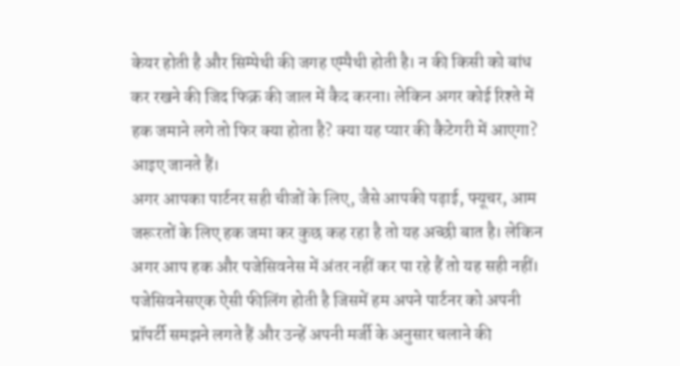केयर होती है और सिम्पेथी की जगह एम्पैथी होती है। न की किसी को बांध कर रखने की जिद फिक्र की जाल में कैद करना। लेकिन अगर कोई रिश्ते में हक जमाने लगे तो फिर क्या होता है? क्या यह प्यार की कैटेगरी में आएगा? आइए जानते हैं।
अगर आपका पार्टनर सही चीजों के लिए, जैसे आपकी पढ़ाई, फ्यूचर, आम जरूरतों के लिए हक जमा कर कुछ कह रहा है तो यह अच्छी बात है। लेकिन अगर आप हक और पजेसिवनेस में अंतर नहीं कर पा रहे हैं तो यह सही नहीं। पजेसिवनेसएक ऐसी फीलिंग होती है जिसमें हम अपने पार्टनर को अपनी प्रॉपर्टी समझने लगते हैं और उन्हें अपनी मर्जी के अनुसार चलाने की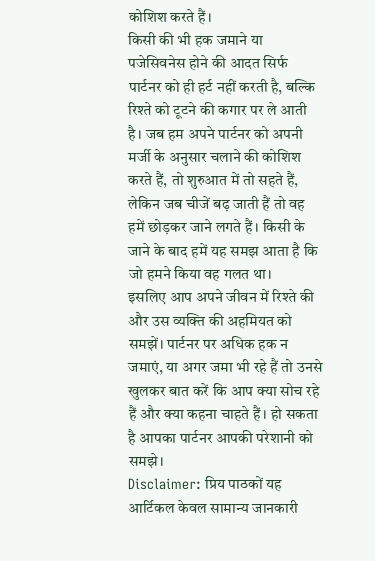कोशिश करते हैं।
किसी की भी हक जमाने या पजेसिवनेस होने की आदत सिर्फ पार्टनर को ही हर्ट नहीं करती है, बल्कि रिश्ते को टूटने की कगार पर ले आती है। जब हम अपने पार्टनर को अपनी मर्जी के अनुसार चलाने की कोशिश करते हैं, तो शुरुआत में तो सहते हैं, लेकिन जब चीजें बढ़ जाती हैं तो वह हमें छोड़कर जाने लगते हैं। किसी के जाने के बाद हमें यह समझ आता है कि जो हमने किया वह गलत था।
इसलिए आप अपने जीवन में रिश्ते की और उस व्यक्ति की अहमियत को समझें। पार्टनर पर अधिक हक न जमाएं, या अगर जमा भी रहे हैं तो उनसे खुलकर बात करें कि आप क्या सोच रहे हैं और क्या कहना चाहते हैं। हो सकता है आपका पार्टनर आपकी परेशानी को समझे।
Disclaimer: प्रिय पाठकों यह आर्टिकल केवल सामान्य जानकारी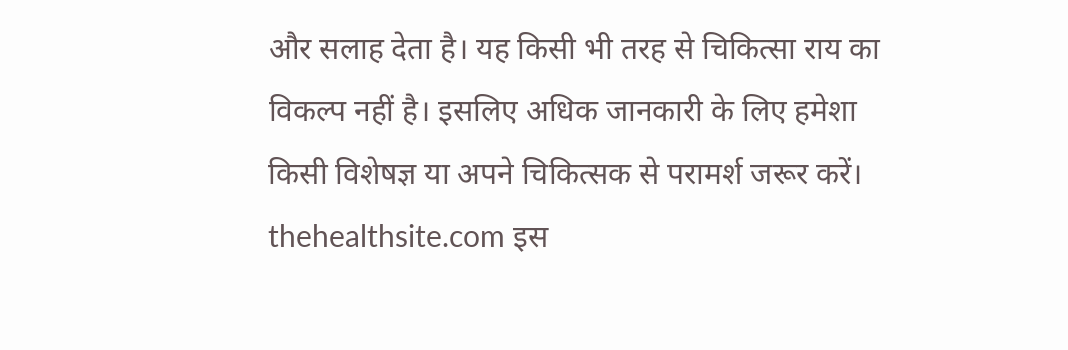और सलाह देता है। यह किसी भी तरह से चिकित्सा राय का विकल्प नहीं है। इसलिए अधिक जानकारी के लिए हमेशा किसी विशेषज्ञ या अपने चिकित्सक से परामर्श जरूर करें। thehealthsite.com इस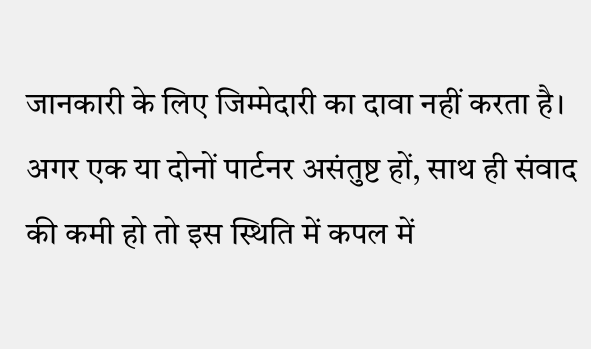जानकारी के लिए जिम्मेदारी का दावा नहीं करता है।
अगर एक या दोनों पार्टनर असंतुष्ट हों, साथ ही संवाद की कमी हो तो इस स्थिति में कपल में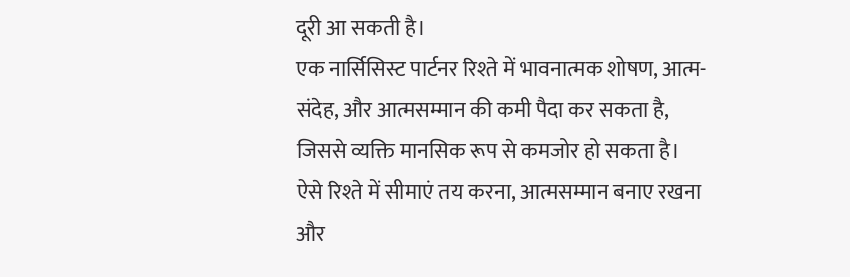दूरी आ सकती है।
एक नार्सिसिस्ट पार्टनर रिश्ते में भावनात्मक शोषण, आत्म-संदेह, और आत्मसम्मान की कमी पैदा कर सकता है, जिससे व्यक्ति मानसिक रूप से कमजोर हो सकता है।
ऐसे रिश्ते में सीमाएं तय करना, आत्मसम्मान बनाए रखना और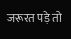जरूरत पड़े तो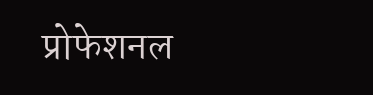प्रोफेशनल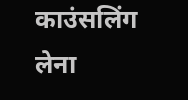काउंसलिंग लेना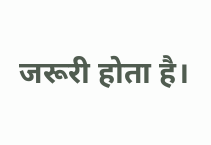जरूरी होता है।